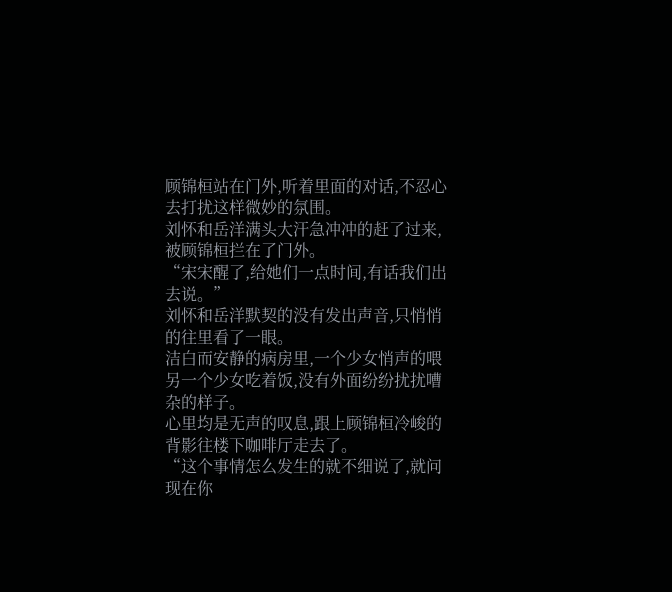顾锦桓站在门外,听着里面的对话,不忍心去打扰这样微妙的氛围。
刘怀和岳洋满头大汗急冲冲的赶了过来,被顾锦桓拦在了门外。
“宋宋醒了,给她们一点时间,有话我们出去说。”
刘怀和岳洋默契的没有发出声音,只悄悄的往里看了一眼。
洁白而安静的病房里,一个少女悄声的喂另一个少女吃着饭,没有外面纷纷扰扰嘈杂的样子。
心里均是无声的叹息,跟上顾锦桓冷峻的背影往楼下咖啡厅走去了。
“这个事情怎么发生的就不细说了,就问现在你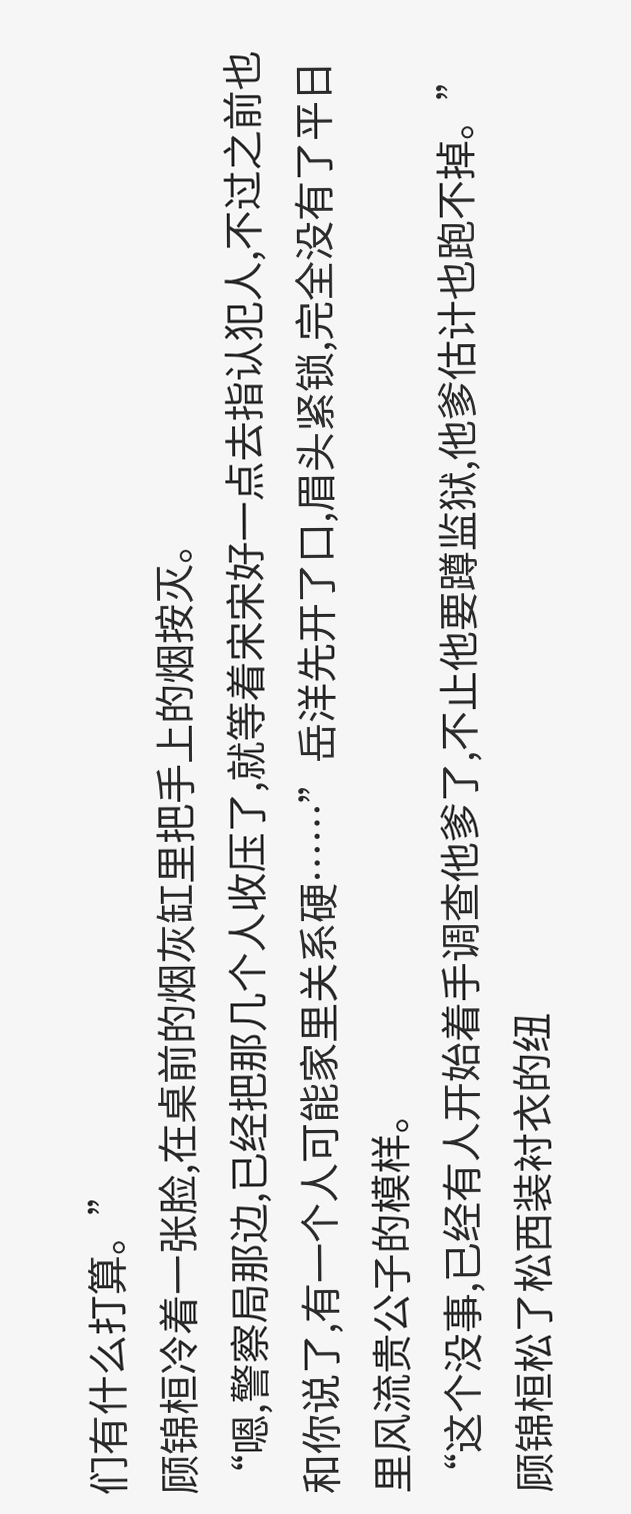们有什么打算。”
顾锦桓冷着一张脸,在桌前的烟灰缸里把手上的烟按灭。
“嗯,警察局那边,已经把那几个人收压了,就等着宋宋好一点去指认犯人,不过之前也和你说了,有一个人可能家里关系硬……”岳洋先开了口,眉头紧锁,完全没有了平日里风流贵公子的模样。
“这个没事,已经有人开始着手调查他爹了,不止他要蹲监狱,他爹估计也跑不掉。”顾锦桓松了松西装衬衣的纽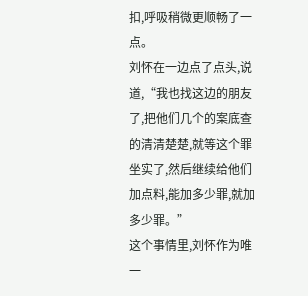扣,呼吸稍微更顺畅了一点。
刘怀在一边点了点头,说道,“我也找这边的朋友了,把他们几个的案底查的清清楚楚,就等这个罪坐实了,然后继续给他们加点料,能加多少罪,就加多少罪。”
这个事情里,刘怀作为唯一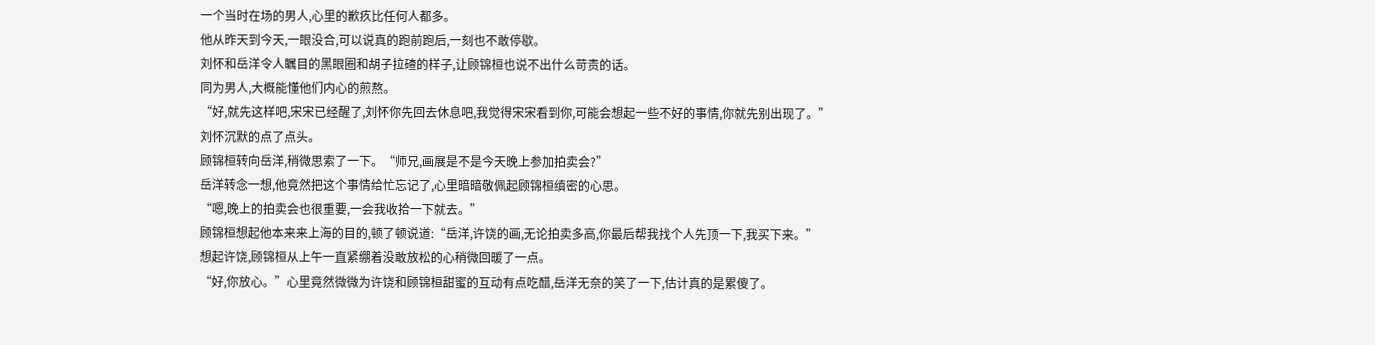一个当时在场的男人,心里的歉疚比任何人都多。
他从昨天到今天,一眼没合,可以说真的跑前跑后,一刻也不敢停歇。
刘怀和岳洋令人瞩目的黑眼圈和胡子拉碴的样子,让顾锦桓也说不出什么苛责的话。
同为男人,大概能懂他们内心的煎熬。
“好,就先这样吧,宋宋已经醒了,刘怀你先回去休息吧,我觉得宋宋看到你,可能会想起一些不好的事情,你就先别出现了。”
刘怀沉默的点了点头。
顾锦桓转向岳洋,稍微思索了一下。“师兄,画展是不是今天晚上参加拍卖会?”
岳洋转念一想,他竟然把这个事情给忙忘记了,心里暗暗敬佩起顾锦桓缜密的心思。
“嗯,晚上的拍卖会也很重要,一会我收拾一下就去。”
顾锦桓想起他本来来上海的目的,顿了顿说道:“岳洋,许饶的画,无论拍卖多高,你最后帮我找个人先顶一下,我买下来。”
想起许饶,顾锦桓从上午一直紧绷着没敢放松的心稍微回暖了一点。
“好,你放心。”心里竟然微微为许饶和顾锦桓甜蜜的互动有点吃醋,岳洋无奈的笑了一下,估计真的是累傻了。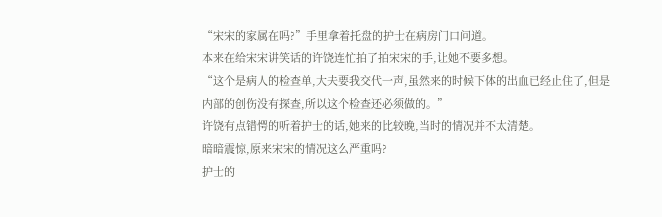“宋宋的家属在吗?”手里拿着托盘的护士在病房门口问道。
本来在给宋宋讲笑话的许饶连忙拍了拍宋宋的手,让她不要多想。
“这个是病人的检查单,大夫要我交代一声,虽然来的时候下体的出血已经止住了,但是内部的创伤没有探查,所以这个检查还必须做的。”
许饶有点错愕的听着护士的话,她来的比较晚,当时的情况并不太清楚。
暗暗震惊,原来宋宋的情况这么严重吗?
护士的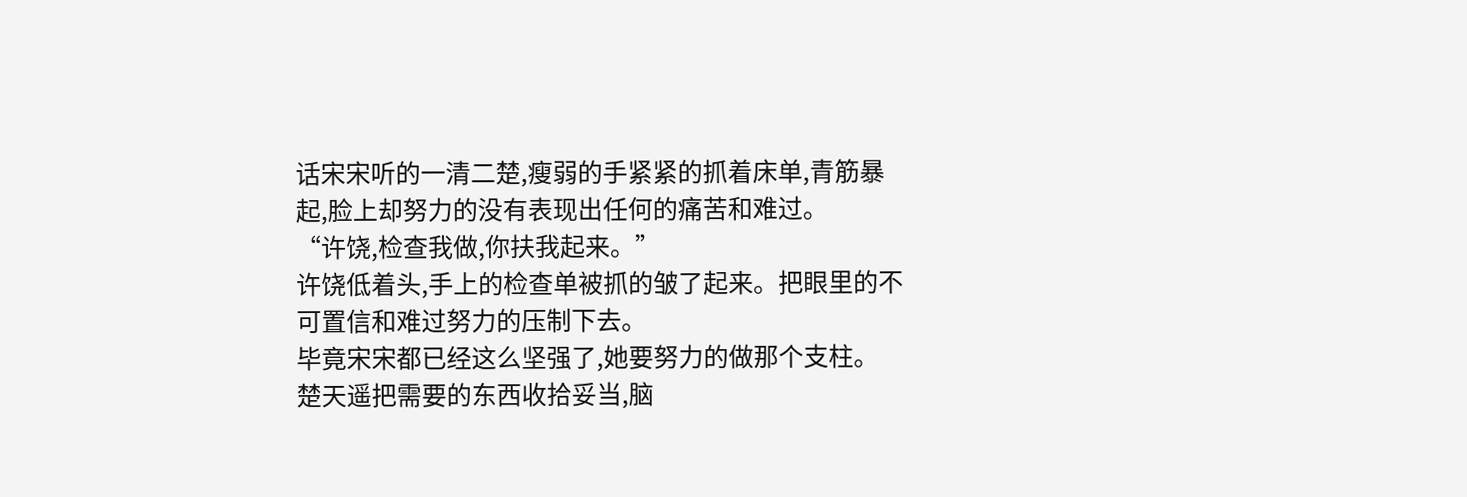话宋宋听的一清二楚,瘦弱的手紧紧的抓着床单,青筋暴起,脸上却努力的没有表现出任何的痛苦和难过。
“许饶,检查我做,你扶我起来。”
许饶低着头,手上的检查单被抓的皱了起来。把眼里的不可置信和难过努力的压制下去。
毕竟宋宋都已经这么坚强了,她要努力的做那个支柱。
楚天遥把需要的东西收拾妥当,脑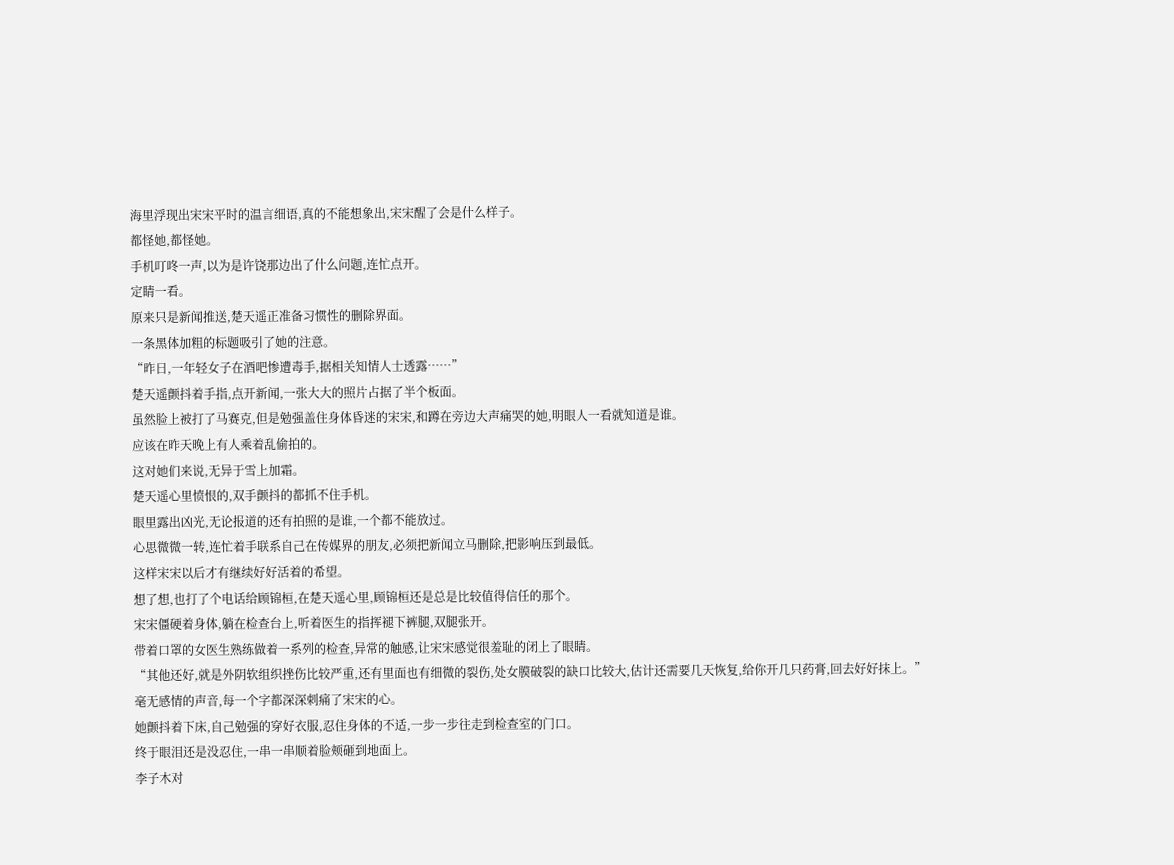海里浮现出宋宋平时的温言细语,真的不能想象出,宋宋醒了会是什么样子。
都怪她,都怪她。
手机叮咚一声,以为是许饶那边出了什么问题,连忙点开。
定睛一看。
原来只是新闻推送,楚天遥正准备习惯性的删除界面。
一条黑体加粗的标题吸引了她的注意。
“昨日,一年轻女子在酒吧惨遭毒手,据相关知情人士透露……”
楚天遥颤抖着手指,点开新闻,一张大大的照片占据了半个板面。
虽然脸上被打了马赛克,但是勉强盖住身体昏迷的宋宋,和蹲在旁边大声痛哭的她,明眼人一看就知道是谁。
应该在昨天晚上有人乘着乱偷拍的。
这对她们来说,无异于雪上加霜。
楚天遥心里愤恨的,双手颤抖的都抓不住手机。
眼里露出凶光,无论报道的还有拍照的是谁,一个都不能放过。
心思微微一转,连忙着手联系自己在传媒界的朋友,必须把新闻立马删除,把影响压到最低。
这样宋宋以后才有继续好好活着的希望。
想了想,也打了个电话给顾锦桓,在楚天遥心里,顾锦桓还是总是比较值得信任的那个。
宋宋僵硬着身体,躺在检查台上,听着医生的指挥褪下裤腿,双腿张开。
带着口罩的女医生熟练做着一系列的检查,异常的触感,让宋宋感觉很羞耻的闭上了眼睛。
“其他还好,就是外阴软组织挫伤比较严重,还有里面也有细微的裂伤,处女膜破裂的缺口比较大,估计还需要几天恢复,给你开几只药膏,回去好好抹上。”
毫无感情的声音,每一个字都深深刺痛了宋宋的心。
她颤抖着下床,自己勉强的穿好衣服,忍住身体的不适,一步一步往走到检查室的门口。
终于眼泪还是没忍住,一串一串顺着脸颊砸到地面上。
李子木对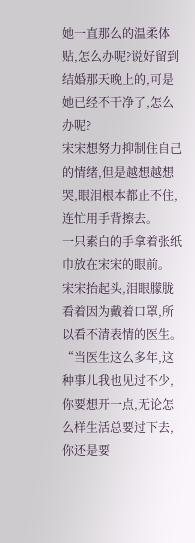她一直那么的温柔体贴,怎么办呢?说好留到结婚那天晚上的,可是她已经不干净了,怎么办呢?
宋宋想努力抑制住自己的情绪,但是越想越想哭,眼泪根本都止不住,连忙用手背擦去。
一只素白的手拿着张纸巾放在宋宋的眼前。
宋宋抬起头,泪眼朦胧看着因为戴着口罩,所以看不清表情的医生。
“当医生这么多年,这种事儿我也见过不少,你要想开一点,无论怎么样生活总要过下去,你还是要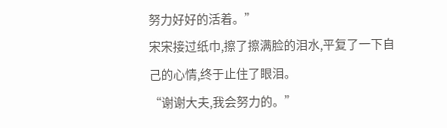努力好好的活着。”
宋宋接过纸巾,擦了擦满脸的泪水,平复了一下自己的心情,终于止住了眼泪。
“谢谢大夫,我会努力的。”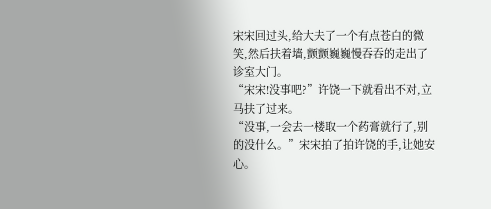宋宋回过头,给大夫了一个有点苍白的微笑,然后扶着墙,颤颤巍巍慢吞吞的走出了诊室大门。
“宋宋!没事吧?”许饶一下就看出不对,立马扶了过来。
“没事,一会去一楼取一个药膏就行了,别的没什么。”宋宋拍了拍许饶的手,让她安心。